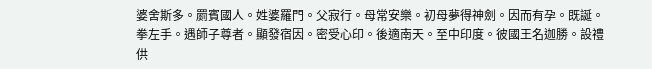婆舍斯多。罽賓國人。姓婆羅門。父寂行。母常安樂。初母夢得神劍。因而有孕。既誕。拳左手。遇師子尊者。顯發宿因。密受心印。後適南天。至中印度。彼國王名迦勝。設禮供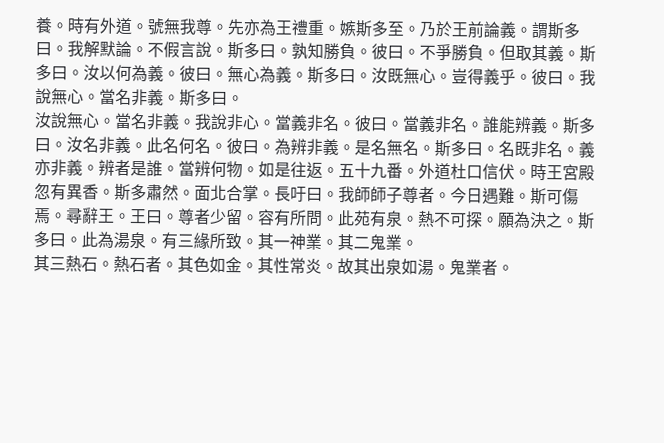養。時有外道。號無我尊。先亦為王禮重。嫉斯多至。乃於王前論義。謂斯多曰。我解默論。不假言說。斯多曰。孰知勝負。彼曰。不爭勝負。但取其義。斯多曰。汝以何為義。彼曰。無心為義。斯多曰。汝既無心。豈得義乎。彼曰。我說無心。當名非義。斯多曰。
汝說無心。當名非義。我說非心。當義非名。彼曰。當義非名。誰能辨義。斯多曰。汝名非義。此名何名。彼曰。為辨非義。是名無名。斯多曰。名既非名。義亦非義。辨者是誰。當辨何物。如是往返。五十九番。外道杜口信伏。時王宮殿忽有異香。斯多肅然。面北合掌。長吁曰。我師師子尊者。今日遇難。斯可傷焉。尋辭王。王曰。尊者少留。容有所問。此苑有泉。熱不可探。願為決之。斯多曰。此為湯泉。有三緣所致。其一神業。其二鬼業。
其三熱石。熱石者。其色如金。其性常炎。故其出泉如湯。鬼業者。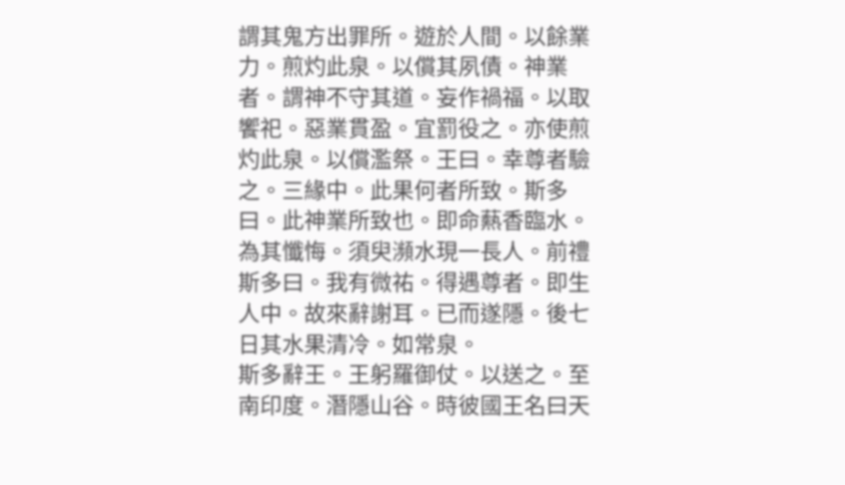謂其鬼方出罪所。遊於人間。以餘業力。煎灼此泉。以償其夙債。神業者。謂神不守其道。妄作禍福。以取饗祀。惡業貫盈。宜罰役之。亦使煎灼此泉。以償濫祭。王曰。幸尊者驗之。三緣中。此果何者所致。斯多曰。此神業所致也。即命爇香臨水。為其懺悔。須臾瀕水現一長人。前禮斯多曰。我有微祐。得遇尊者。即生人中。故來辭謝耳。已而遂隱。後七日其水果清冷。如常泉。
斯多辭王。王躬羅御仗。以送之。至南印度。潛隱山谷。時彼國王名曰天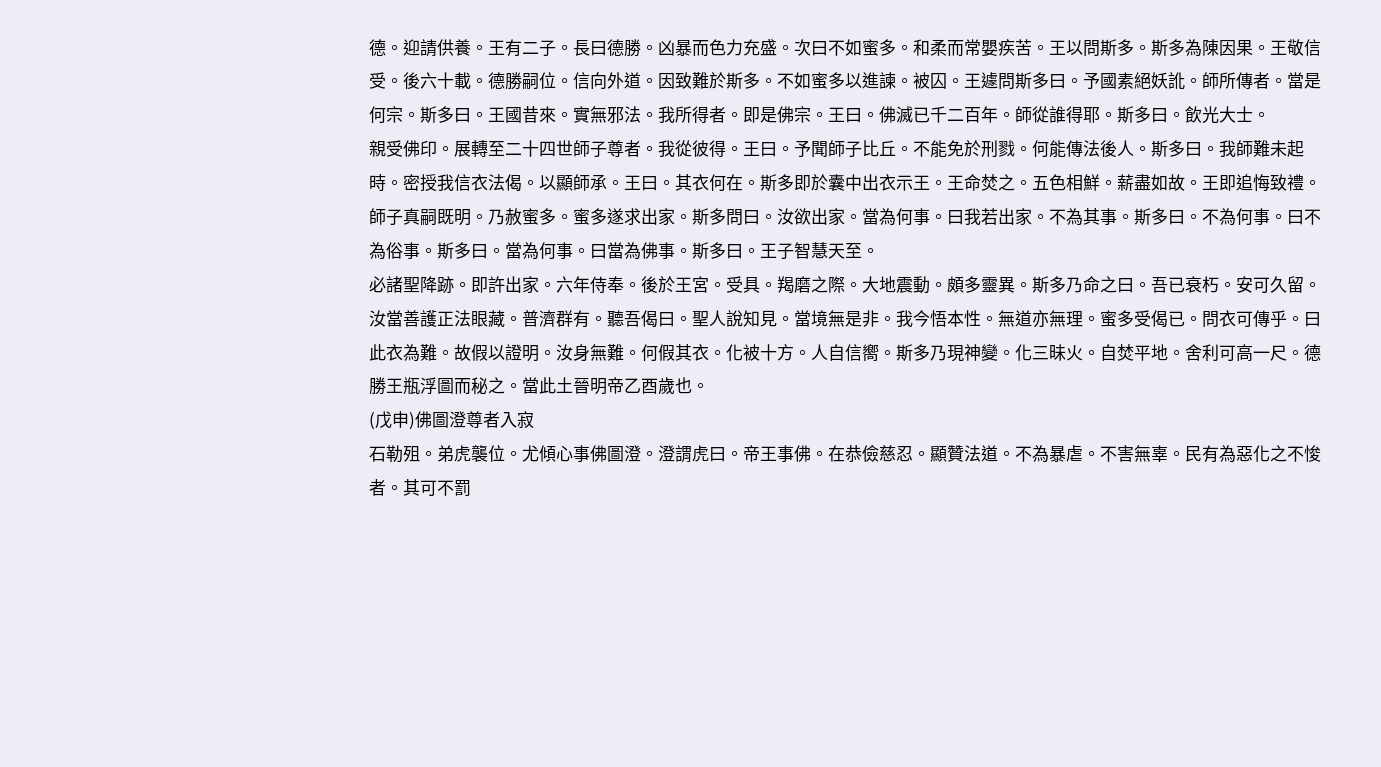德。迎請供養。王有二子。長曰德勝。凶暴而色力充盛。次曰不如蜜多。和柔而常嬰疾苦。王以問斯多。斯多為陳因果。王敬信受。後六十載。德勝嗣位。信向外道。因致難於斯多。不如蜜多以進諫。被囚。王遽問斯多曰。予國素絕妖訛。師所傳者。當是何宗。斯多曰。王國昔來。實無邪法。我所得者。即是佛宗。王曰。佛滅已千二百年。師從誰得耶。斯多曰。飲光大士。
親受佛印。展轉至二十四世師子尊者。我從彼得。王曰。予聞師子比丘。不能免於刑戮。何能傳法後人。斯多曰。我師難未起時。密授我信衣法偈。以顯師承。王曰。其衣何在。斯多即於囊中出衣示王。王命焚之。五色相鮮。薪盡如故。王即追悔致禮。師子真嗣既明。乃赦蜜多。蜜多遂求出家。斯多問曰。汝欲出家。當為何事。曰我若出家。不為其事。斯多曰。不為何事。曰不為俗事。斯多曰。當為何事。曰當為佛事。斯多曰。王子智慧天至。
必諸聖降跡。即許出家。六年侍奉。後於王宮。受具。羯磨之際。大地震動。頗多靈異。斯多乃命之曰。吾已衰朽。安可久留。汝當善護正法眼藏。普濟群有。聽吾偈曰。聖人說知見。當境無是非。我今悟本性。無道亦無理。蜜多受偈已。問衣可傳乎。曰此衣為難。故假以證明。汝身無難。何假其衣。化被十方。人自信嚮。斯多乃現神變。化三昧火。自焚平地。舍利可高一尺。德勝王瓶浮圖而秘之。當此土晉明帝乙酉歲也。
(戊申)佛圖澄尊者入寂
石勒殂。弟虎襲位。尤傾心事佛圖澄。澄謂虎曰。帝王事佛。在恭儉慈忍。顯贊法道。不為暴虐。不害無辜。民有為惡化之不悛者。其可不罰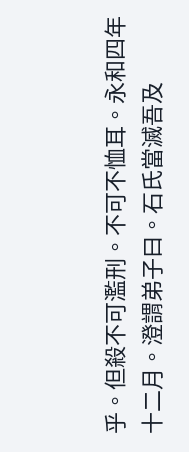乎。但殺不可濫刑。不可不恤耳。永和四年十二月。澄謂弟子曰。石氏當滅吾及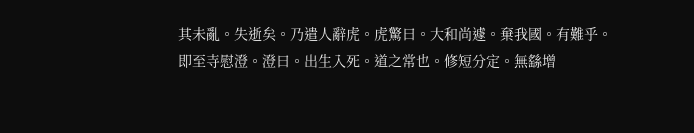其未亂。失逝矣。乃遣人辭虎。虎驚曰。大和尚遽。棄我國。有難乎。即至寺慰澄。澄曰。出生入死。道之常也。修短分定。無繇增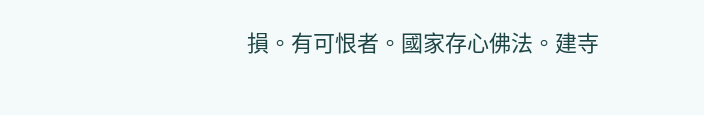損。有可恨者。國家存心佛法。建寺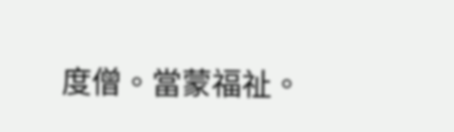度僧。當蒙福祉。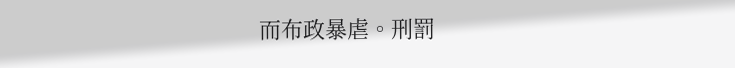而布政暴虐。刑罰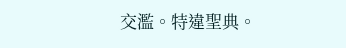交濫。特違聖典。